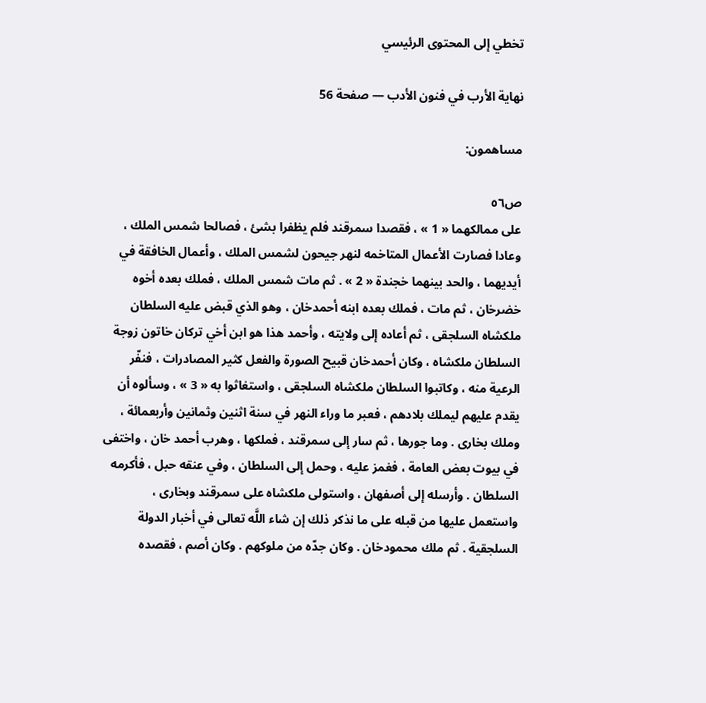تخطي إلى المحتوى الرئيسي

نهاية الأرب في فنون الأدب — صفحة 56

مساهمون:

ص٥٦
على ممالكهما « 1 » ، فقصدا سمرقند فلم يظفرا بشئ ، فصالحا شمس الملك ، وعادا فصارت الأعمال المتاخمه لنهر جيحون لشمس الملك ، وأعمال الخافقة في أيديهما ، والحد بينهما خجندة « 2 » . ثم مات شمس الملك ، فملك بعده أخوه خضرخان ، ثم مات ، فملك بعده ابنه أحمدخان ، وهو الذي قبض عليه السلطان ملكشاه السلجقى ، ثم أعاده إلى ولايته ، وأحمد هذا هو ابن أخي تركان خاتون زوجة السلطان ملكشاه ، وكان أحمدخان قبيح الصورة والفعل كثير المصادرات ، فنفّر الرعية منه ، وكاتبوا السلطان ملكشاه السلجقى ، واستغاثوا به « 3 » ، وسألوه أن يقدم عليهم ليملك بلادهم ، فعبر ما وراء النهر في سنة اثنين وثمانين وأربعمائة ، وملك بخارى . وما جورها ، ثم سار إلى سمرقند ، فملكها ، وهرب أحمد خان ، واختفى في بيوت بعض العامة ، فغمز عليه ، وحمل إلى السلطان ، وفي عنقه حبل ، فأكرمه السلطان . وأرسله إلى أصفهان ، واستولى ملكشاه على سمرقند وبخارى ، واستعمل عليها من قبله على ما نذكر ذلك إن شاء اللَّه تعالى في أخبار الدولة السلجقية . ثم ملك محمودخان . وكان جدّه من ملوكهم . وكان أصم ، فقصده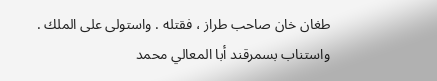طغان خان صاحب طراز ، فقتله . واستولى على الملك . واستناب بسمرقند أبا المعالي محمد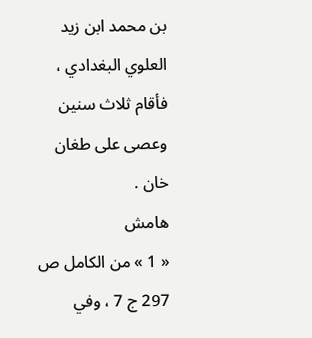بن محمد ابن زيد العلوي البغدادي ، فأقام ثلاث سنين وعصى على طغان خان .
هامش
« 1 » من الكامل ص 297 ج 7 ، وفي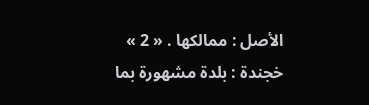الأصل : ممالكها . « 2 » خجندة : بلدة مشهورة بما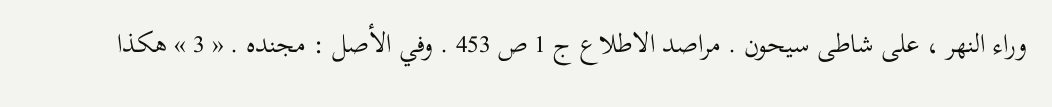وراء النهر ، على شاطى سيحون . مراصد الاطلاع ج 1 ص 453 . وفي الأصل : مجنده . « 3 » هكذا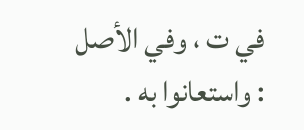في ت ، وفي الأصل : واستعانوا به .